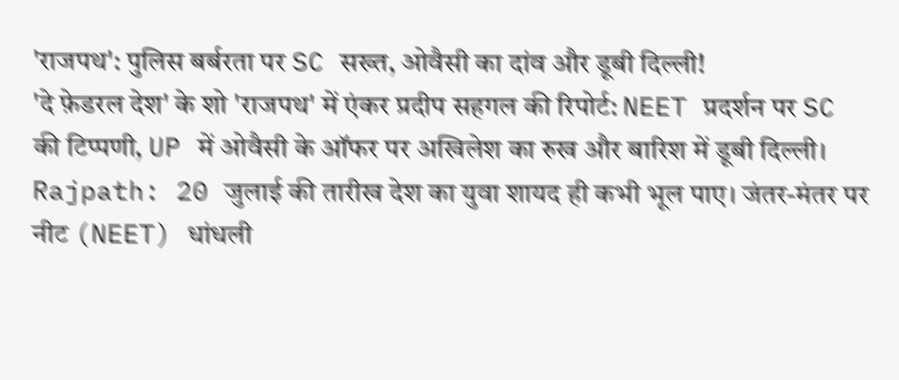'राजपथ': पुलिस बर्बरता पर SC सख्त, ओवैसी का दांव और डूबी दिल्ली!
'दे फ़ेडरल देश' के शो 'राजपथ' में एंकर प्रदीप सहगल की रिपोर्ट: NEET प्रदर्शन पर SC की टिप्पणी, UP में ओवैसी के ऑफर पर अखिलेश का रुख और बारिश में डूबी दिल्ली।
Rajpath: 20 जुलाई की तारीख देश का युवा शायद ही कभी भूल पाए। जंतर-मंतर पर नीट (NEET) धांधली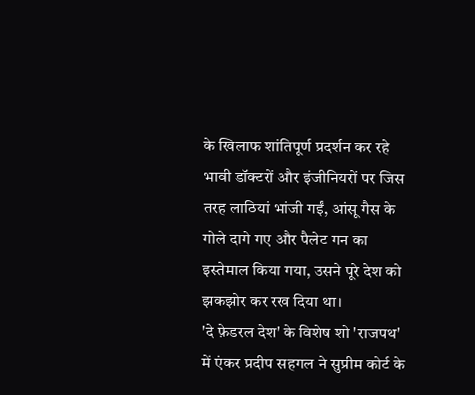के खिलाफ शांतिपूर्ण प्रदर्शन कर रहे भावी डॉक्टरों और इंजीनियरों पर जिस तरह लाठियां भांजी गईं, आंसू गैस के गोले दागे गए और पैलेट गन का इस्तेमाल किया गया, उसने पूरे देश को झकझोर कर रख दिया था।
'दे फ़ेडरल देश' के विशेष शो 'राजपथ' में एंकर प्रदीप सहगल ने सुप्रीम कोर्ट के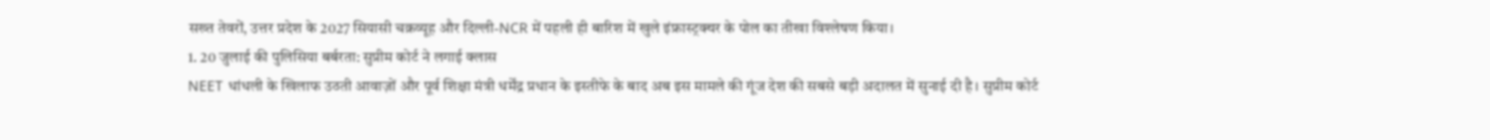सख्त तेवरों, उत्तर प्रदेश के 2027 सियासी चक्रव्यूह और दिल्ली-NCR में पहली ही बारिश में खुले इंफ्रास्ट्रक्चर के पोल का तीखा विश्लेषण किया।
1. 20 जुलाई की पुलिसिया बर्बरता: सुप्रीम कोर्ट ने लगाई क्लास
NEET धांधली के खिलाफ उठती आवाज़ों और पूर्व शिक्षा मंत्री धर्मेंद्र प्रधान के इस्तीफे के बाद अब इस मामले की गूंज देश की सबसे बड़ी अदालत में सुनाई दी है। सुप्रीम कोर्ट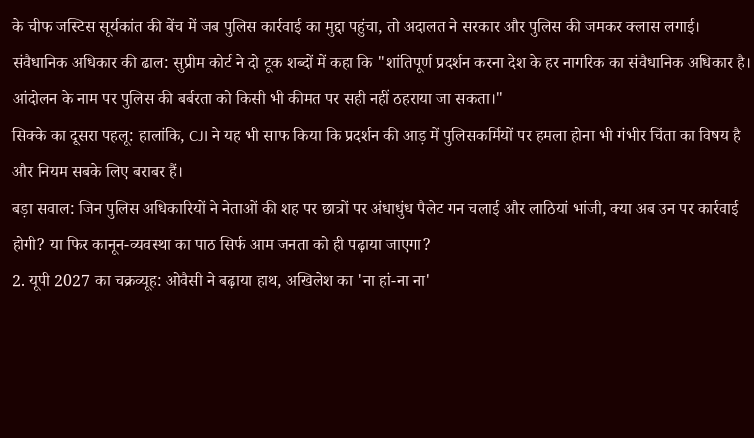के चीफ जस्टिस सूर्यकांत की बेंच में जब पुलिस कार्रवाई का मुद्दा पहुंचा, तो अदालत ने सरकार और पुलिस की जमकर क्लास लगाई।
संवैधानिक अधिकार की ढाल: सुप्रीम कोर्ट ने दो टूक शब्दों में कहा कि "शांतिपूर्ण प्रदर्शन करना देश के हर नागरिक का संवैधानिक अधिकार है। आंदोलन के नाम पर पुलिस की बर्बरता को किसी भी कीमत पर सही नहीं ठहराया जा सकता।"
सिक्के का दूसरा पहलू: हालांकि, CJI ने यह भी साफ किया कि प्रदर्शन की आड़ में पुलिसकर्मियों पर हमला होना भी गंभीर चिंता का विषय है और नियम सबके लिए बराबर हैं।
बड़ा सवाल: जिन पुलिस अधिकारियों ने नेताओं की शह पर छात्रों पर अंधाधुंध पैलेट गन चलाई और लाठियां भांजी, क्या अब उन पर कार्रवाई होगी? या फिर कानून-व्यवस्था का पाठ सिर्फ आम जनता को ही पढ़ाया जाएगा?
2. यूपी 2027 का चक्रव्यूह: ओवैसी ने बढ़ाया हाथ, अखिलेश का 'ना हां-ना ना'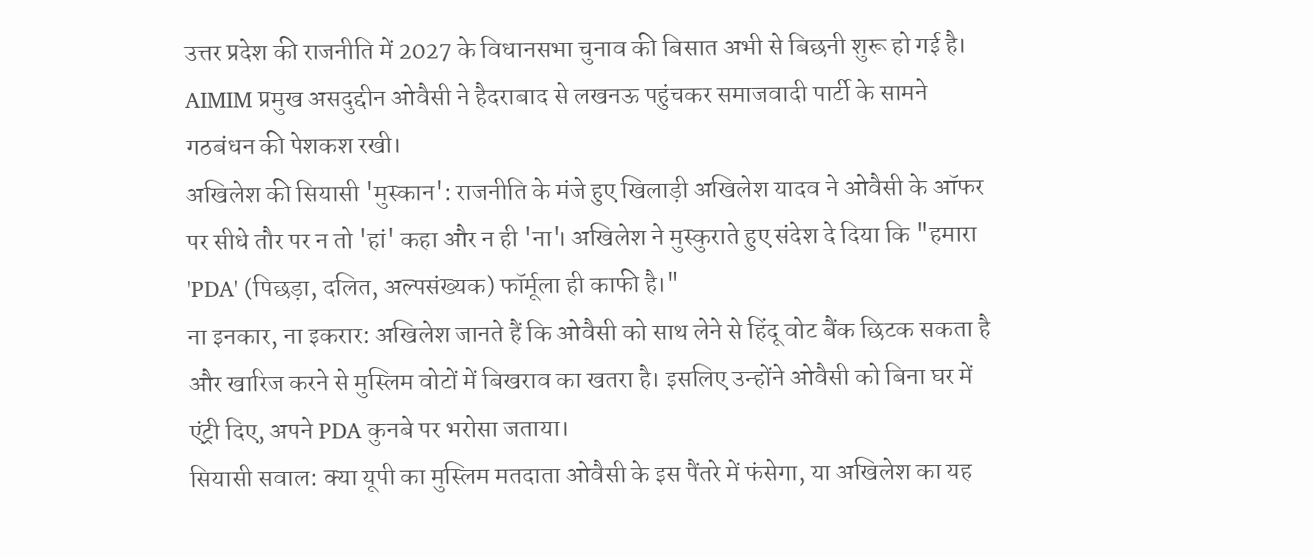उत्तर प्रदेश की राजनीति में 2027 के विधानसभा चुनाव की बिसात अभी से बिछनी शुरू हो गई है। AIMIM प्रमुख असदुद्दीन ओवैसी ने हैदराबाद से लखनऊ पहुंचकर समाजवादी पार्टी के सामने गठबंधन की पेशकश रखी।
अखिलेश की सियासी 'मुस्कान': राजनीति के मंजे हुए खिलाड़ी अखिलेश यादव ने ओवैसी के ऑफर पर सीधे तौर पर न तो 'हां' कहा और न ही 'ना'। अखिलेश ने मुस्कुराते हुए संदेश दे दिया कि "हमारा 'PDA' (पिछड़ा, दलित, अल्पसंख्यक) फॉर्मूला ही काफी है।"
ना इनकार, ना इकरार: अखिलेश जानते हैं कि ओवैसी को साथ लेने से हिंदू वोट बैंक छिटक सकता है और खारिज करने से मुस्लिम वोटों में बिखराव का खतरा है। इसलिए उन्होंने ओवैसी को बिना घर में एंट्री दिए, अपने PDA कुनबे पर भरोसा जताया।
सियासी सवाल: क्या यूपी का मुस्लिम मतदाता ओवैसी के इस पैंतरे में फंसेगा, या अखिलेश का यह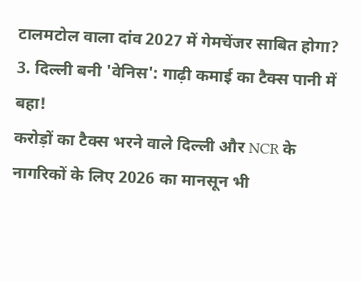टालमटोल वाला दांव 2027 में गेमचेंजर साबित होगा?
3. दिल्ली बनी 'वेनिस': गाढ़ी कमाई का टैक्स पानी में बहा!
करोड़ों का टैक्स भरने वाले दिल्ली और NCR के नागरिकों के लिए 2026 का मानसून भी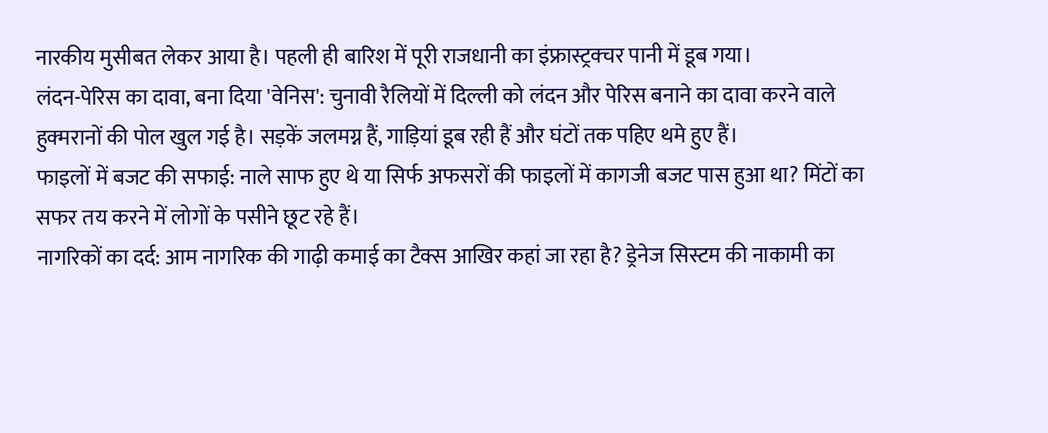नारकीय मुसीबत लेकर आया है। पहली ही बारिश में पूरी राजधानी का इंफ्रास्ट्रक्चर पानी में डूब गया।
लंदन-पेरिस का दावा, बना दिया 'वेनिस': चुनावी रैलियों में दिल्ली को लंदन और पेरिस बनाने का दावा करने वाले हुक्मरानों की पोल खुल गई है। सड़कें जलमग्न हैं, गाड़ियां डूब रही हैं और घंटों तक पहिए थमे हुए हैं।
फाइलों में बजट की सफाई: नाले साफ हुए थे या सिर्फ अफसरों की फाइलों में कागजी बजट पास हुआ था? मिंटों का सफर तय करने में लोगों के पसीने छूट रहे हैं।
नागरिकों का दर्द: आम नागरिक की गाढ़ी कमाई का टैक्स आखिर कहां जा रहा है? ड्रेनेज सिस्टम की नाकामी का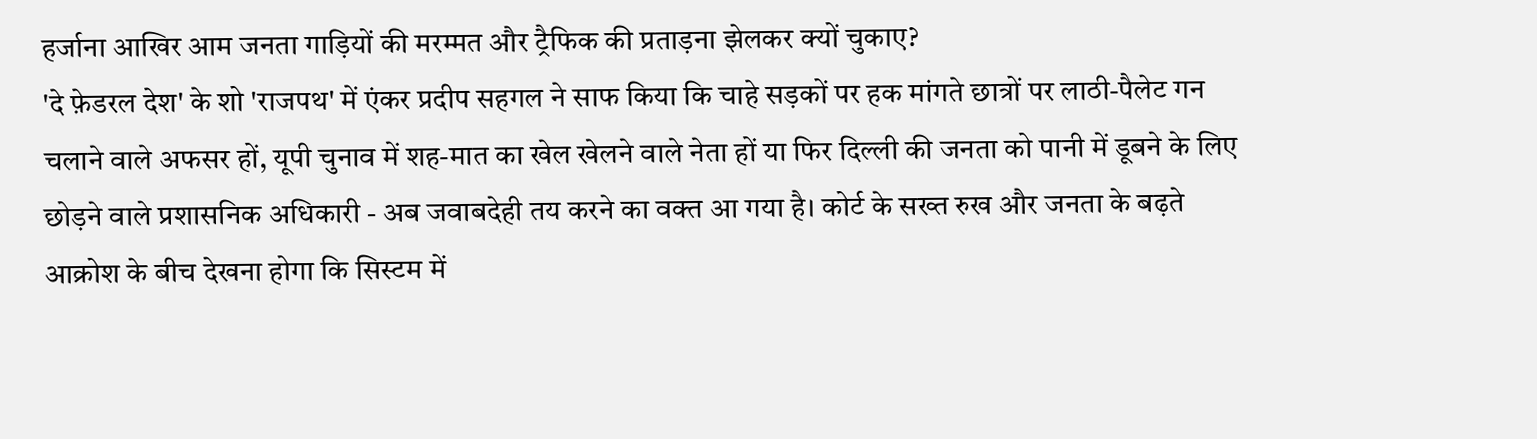हर्जाना आखिर आम जनता गाड़ियों की मरम्मत और ट्रैफिक की प्रताड़ना झेलकर क्यों चुकाए?
'दे फ़ेडरल देश' के शो 'राजपथ' में एंकर प्रदीप सहगल ने साफ किया कि चाहे सड़कों पर हक मांगते छात्रों पर लाठी-पैलेट गन चलाने वाले अफसर हों, यूपी चुनाव में शह-मात का खेल खेलने वाले नेता हों या फिर दिल्ली की जनता को पानी में डूबने के लिए छोड़ने वाले प्रशासनिक अधिकारी - अब जवाबदेही तय करने का वक्त आ गया है। कोर्ट के सख्त रुख और जनता के बढ़ते आक्रोश के बीच देखना होगा कि सिस्टम में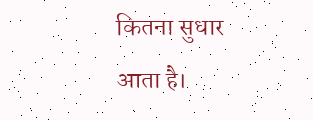कितना सुधार आता है।